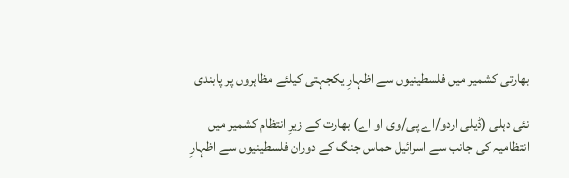بھارتی کشمیر میں فلسطینیوں سے اظہارِ یکجہتی کیلئے مظاہروں پر پابندی

نئی دہلی (ڈیلی اردو/اے پی/وی او اے) بھارت کے زیرِ انتظام کشمیر میں انتظامیہ کی جانب سے اسرائیل حماس جنگ کے دوران فلسطینیوں سے اظہارِ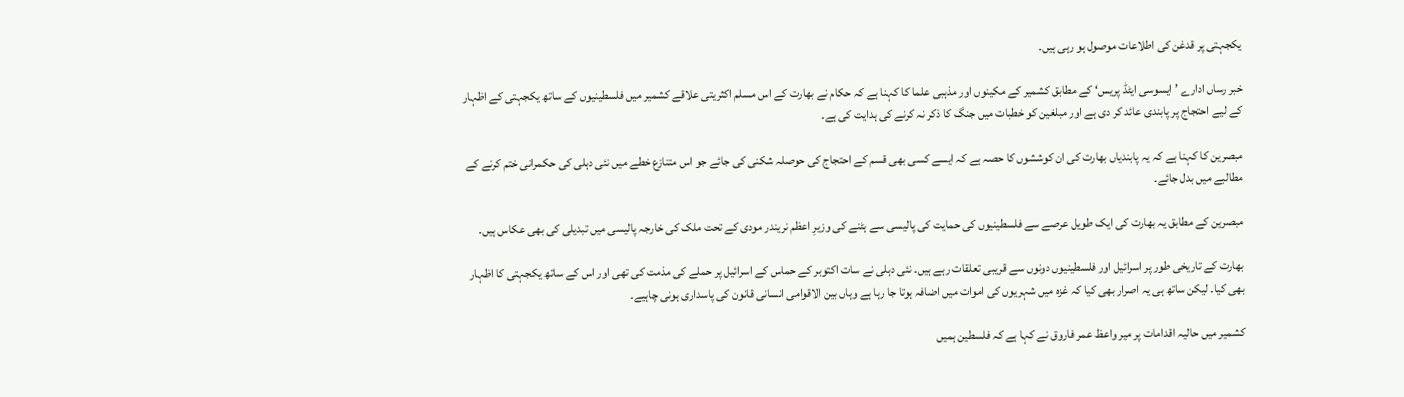یکجہتی پر قدغن کی اطلاعات موصول ہو رہی ہیں۔

خبر رساں ادارے ’ایسوسی ایٹڈ پریس‘ کے مطابق کشمیر کے مکینوں اور مذہبی علما کا کہنا ہے کہ حکام نے بھارت کے اس مسلم اکثریتی علاقے کشمیر میں فلسطینیوں کے ساتھ یکجہتی کے اظہار کے لیے احتجاج پر پابندی عائد کر دی ہے اور مبلغین کو خطبات میں جنگ کا ذکر نہ کرنے کی ہدایت کی ہے۔

مبصرین کا کہنا ہے کہ یہ پابندیاں بھارت کی ان کوششوں کا حصہ ہے کہ ایسے کسی بھی قسم کے احتجاج کی حوصلہ شکنی کی جائے جو اس متنازع خطے میں نئی دہلی کی حکمرانی ختم کرنے کے مطالبے میں بدل جائے۔

مبصرین کے مطابق یہ بھارت کی ایک طویل عرصے سے فلسطینیوں کی حمایت کی پالیسی سے ہٹنے کی وزیرِ اعظم نریندر مودی کے تحت ملک کی خارجہ پالیسی میں تبدیلی کی بھی عکاس ہیں۔

بھارت کے تاریخی طور پر اسرائیل اور فلسطینیوں دونوں سے قریبی تعلقات رہے ہیں۔ نئی دہلی نے سات اکتوبر کے حماس کے اسرائیل پر حملے کی مذمت کی تھی اور اس کے ساتھ یکجہتی کا اظہار بھی کیا۔ لیکن ساتھ ہی یہ اصرار بھی کیا کہ غزہ میں شہریوں کی اموات میں اضافہ ہوتا جا رہا ہے وہاں بین الاقوامی انسانی قانون کی پاسداری ہونی چاہیے۔

کشمیر میں حالیہ اقدامات پر میر واعظ عمر فاروق نے کہا ہے کہ فلسطین ہمیں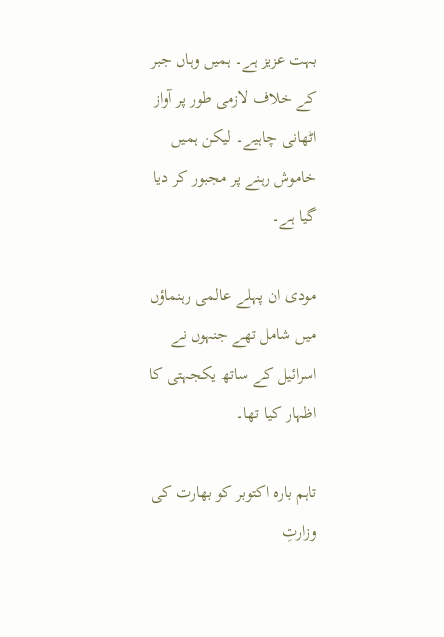بہت عزیز ہے۔ ہمیں وہاں جبر کے خلاف لازمی طور پر آواز اٹھانی چاہیے۔ لیکن ہمیں خاموش رہنے پر مجبور کر دیا گیا ہے۔

مودی ان پہلے عالمی رہنماؤں میں شامل تھے جنہوں نے اسرائیل کے ساتھ یکجہتی کا اظہار کیا تھا۔

تاہم بارہ اکتوبر کو بھارت کی وزارتِ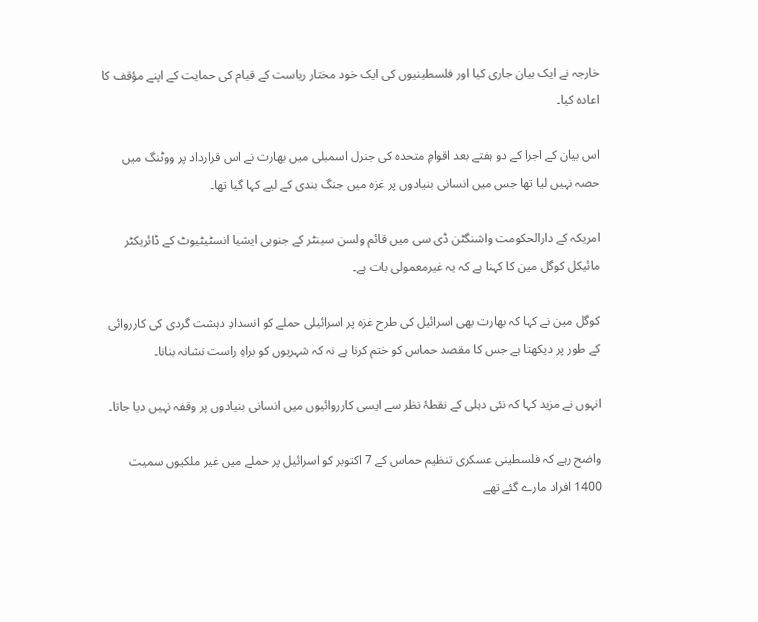خارجہ نے ایک بیان جاری کیا اور فلسطینیوں کی ایک خود مختار ریاست کے قیام کی حمایت کے اپنے مؤقف کا اعادہ کیا۔

اس بیان کے اجرا کے دو ہفتے بعد اقوامِ متحدہ کی جنرل اسمبلی میں بھارت نے اس قرارداد پر ووٹنگ میں حصہ نہیں لیا تھا جس میں انسانی بنیادوں پر غزہ میں جنگ بندی کے لیے کہا گیا تھا۔

امریکہ کے دارالحکومت واشنگٹن ڈی سی میں قائم ولسن سینٹر کے جنوبی ایشیا انسٹیٹیوٹ کے ڈائریکٹر مائیکل کوگل مین کا کہنا ہے کہ یہ غیرمعمولی بات ہے۔

کوگل مین نے کہا کہ بھارت بھی اسرائیل کی طرح غزہ پر اسرائیلی حملے کو انسدادِ دہشت گردی کی کارروائی کے طور پر دیکھتا ہے جس کا مقصد حماس کو ختم کرنا ہے نہ کہ شہریوں کو براہِ راست نشانہ بنانا۔

انہوں نے مزید کہا کہ نئی دہلی کے نقطۂ نظر سے ایسی کارروائیوں میں انسانی بنیادوں پر وقفہ نہیں دیا جاتا۔

واضح رہے کہ فلسطینی عسکری تنظیم حماس کے 7 اکتوبر کو اسرائیل پر حملے میں غیر ملکیوں سمیت 1400 افراد مارے گئے تھے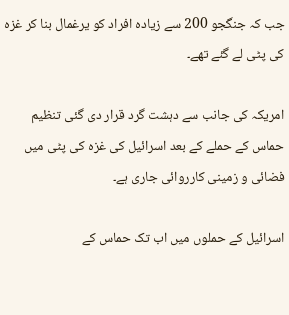جب کہ جنگجو 200 سے زیادہ افراد کو یرغمال بنا کر غزہ کی پٹی لے گئے تھے۔

امریکہ کی جانب سے دہشت گرد قرار دی گئی تنظیم حماس کے حملے کے بعد اسرائیل کی غزہ کی پٹی میں فضائی و زمینی کارروائی جاری ہے۔

اسرائیل کے حملوں میں اب تک حماس کے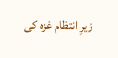زیرِ انتظام غزہ کی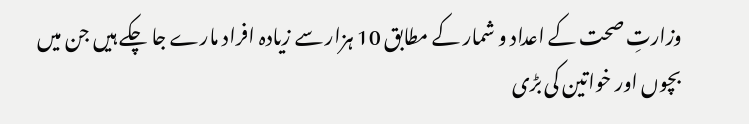وزارتِ صحت کے اعداد و شمار کے مطابق 10 ہزار سے زیادہ افراد مارے جا چکے ہیں جن میں بچوں اور خواتین کی بڑی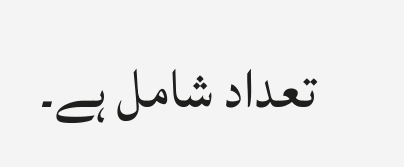تعداد شامل ہے۔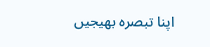اپنا تبصرہ بھیجیں